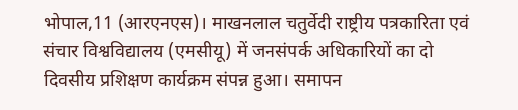भोपाल,11 (आरएनएस)। माखनलाल चतुर्वेदी राष्ट्रीय पत्रकारिता एवं संचार विश्वविद्यालय (एमसीयू) में जनसंपर्क अधिकारियों का दो दिवसीय प्रशिक्षण कार्यक्रम संपन्न हुआ। समापन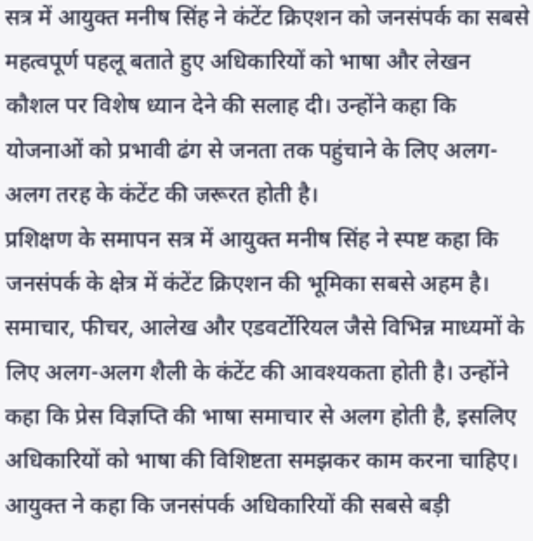सत्र में आयुक्त मनीष सिंह ने कंटेंट क्रिएशन को जनसंपर्क का सबसे महत्वपूर्ण पहलू बताते हुए अधिकारियों को भाषा और लेखन कौशल पर विशेष ध्यान देने की सलाह दी। उन्होंने कहा कि योजनाओं को प्रभावी ढंग से जनता तक पहुंचाने के लिए अलग-अलग तरह के कंटेंट की जरूरत होती है।
प्रशिक्षण के समापन सत्र में आयुक्त मनीष सिंह ने स्पष्ट कहा कि जनसंपर्क के क्षेत्र में कंटेंट क्रिएशन की भूमिका सबसे अहम है। समाचार, फीचर, आलेख और एडवर्टोरियल जैसे विभिन्न माध्यमों के लिए अलग-अलग शैली के कंटेंट की आवश्यकता होती है। उन्होंने कहा कि प्रेस विज्ञप्ति की भाषा समाचार से अलग होती है, इसलिए अधिकारियों को भाषा की विशिष्टता समझकर काम करना चाहिए।
आयुक्त ने कहा कि जनसंपर्क अधिकारियों की सबसे बड़ी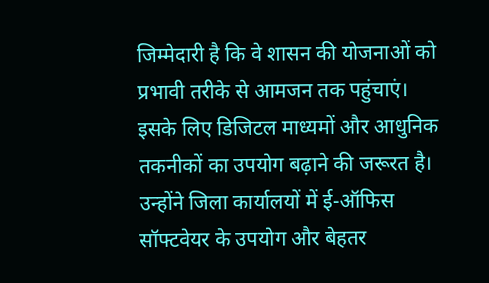जिम्मेदारी है कि वे शासन की योजनाओं को प्रभावी तरीके से आमजन तक पहुंचाएं। इसके लिए डिजिटल माध्यमों और आधुनिक तकनीकों का उपयोग बढ़ाने की जरूरत है। उन्होंने जिला कार्यालयों में ई-ऑफिस सॉफ्टवेयर के उपयोग और बेहतर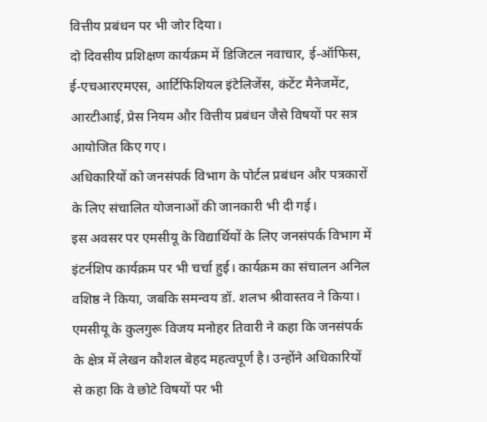वित्तीय प्रबंधन पर भी जोर दिया।
दो दिवसीय प्रशिक्षण कार्यक्रम में डिजिटल नवाचार, ई-ऑफिस, ई-एचआरएमएस, आर्टिफिशियल इंटेलिजेंस, कंटेंट मैनेजमेंट, आरटीआई, प्रेस नियम और वित्तीय प्रबंधन जैसे विषयों पर सत्र आयोजित किए गए।
अधिकारियों को जनसंपर्क विभाग के पोर्टल प्रबंधन और पत्रकारों के लिए संचालित योजनाओं की जानकारी भी दी गई।
इस अवसर पर एमसीयू के विद्यार्थियों के लिए जनसंपर्क विभाग में इंटर्नशिप कार्यक्रम पर भी चर्चा हुई। कार्यक्रम का संचालन अनिल वशिष्ठ ने किया, जबकि समन्वय डॉ. शलभ श्रीवास्तव ने किया।
एमसीयू के कुलगुरू विजय मनोहर तिवारी ने कहा कि जनसंपर्क के क्षेत्र में लेखन कौशल बेहद महत्वपूर्ण है। उन्होंने अधिकारियों से कहा कि वे छोटे विषयों पर भी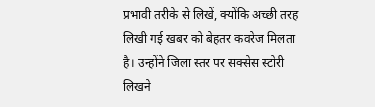प्रभावी तरीके से लिखें, क्योंकि अच्छी तरह लिखी गई खबर को बेहतर कवरेज मिलता है। उन्होंने जिला स्तर पर सक्सेस स्टोरी लिखने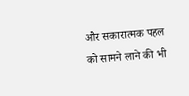और सकारात्मक पहल को सामने लाने की भी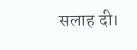सलाह दी।